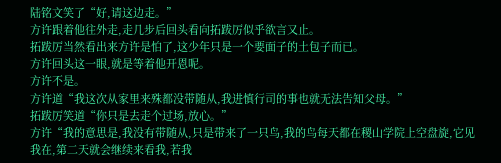陆铭文笑了“好,请这边走。”
方许跟着他往外走,走几步后回头看向拓跋厉似乎欲言又止。
拓跋厉当然看出来方许是怕了,这少年只是一个要面子的土包子而已。
方许回头这一眼,就是等着他开恩呢。
方许不是。
方许道“我这次从家里来殊都没带随从,我进慎行司的事也就无法告知父母。”
拓跋厉笑道“你只是去走个过场,放心。”
方许“我的意思是,我没有带随从,只是带来了一只鸟,我的鸟每天都在稷山学院上空盘旋,它见我在,第二天就会继续来看我,若我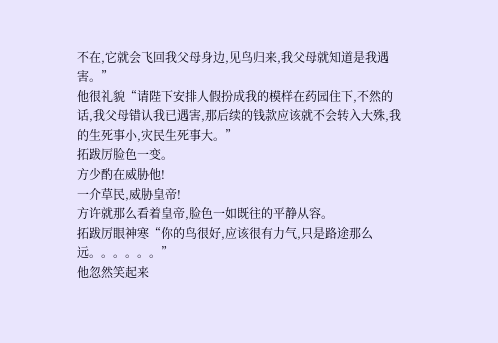不在,它就会飞回我父母身边,见鸟归来,我父母就知道是我遇害。”
他很礼貌“请陛下安排人假扮成我的模样在药园住下,不然的话,我父母错认我已遇害,那后续的钱款应该就不会转入大殊,我的生死事小,灾民生死事大。”
拓跋厉脸色一变。
方少酌在威胁他!
一介草民,威胁皇帝!
方许就那么看着皇帝,脸色一如既往的平静从容。
拓跋厉眼神寒“你的鸟很好,应该很有力气,只是路途那么远。。。。。。”
他忽然笑起来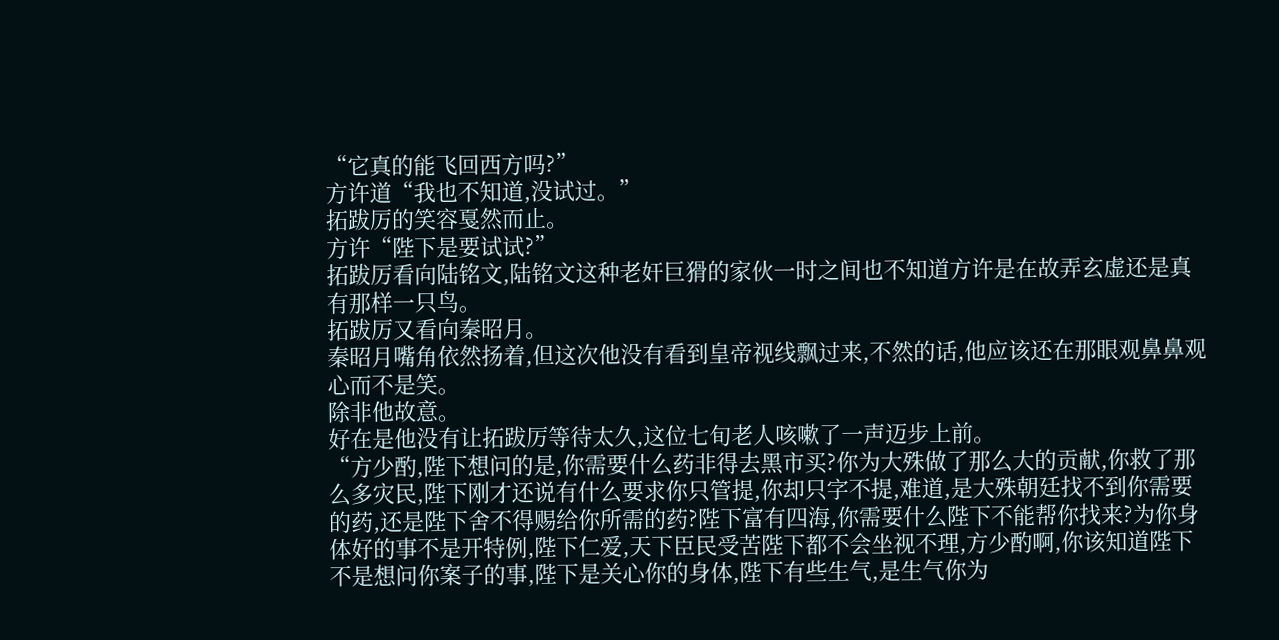“它真的能飞回西方吗?”
方许道“我也不知道,没试过。”
拓跋厉的笑容戛然而止。
方许“陛下是要试试?”
拓跋厉看向陆铭文,陆铭文这种老奸巨猾的家伙一时之间也不知道方许是在故弄玄虚还是真有那样一只鸟。
拓跋厉又看向秦昭月。
秦昭月嘴角依然扬着,但这次他没有看到皇帝视线飘过来,不然的话,他应该还在那眼观鼻鼻观心而不是笑。
除非他故意。
好在是他没有让拓跋厉等待太久,这位七旬老人咳嗽了一声迈步上前。
“方少酌,陛下想问的是,你需要什么药非得去黑市买?你为大殊做了那么大的贡献,你救了那么多灾民,陛下刚才还说有什么要求你只管提,你却只字不提,难道,是大殊朝廷找不到你需要的药,还是陛下舍不得赐给你所需的药?陛下富有四海,你需要什么陛下不能帮你找来?为你身体好的事不是开特例,陛下仁爱,天下臣民受苦陛下都不会坐视不理,方少酌啊,你该知道陛下不是想问你案子的事,陛下是关心你的身体,陛下有些生气,是生气你为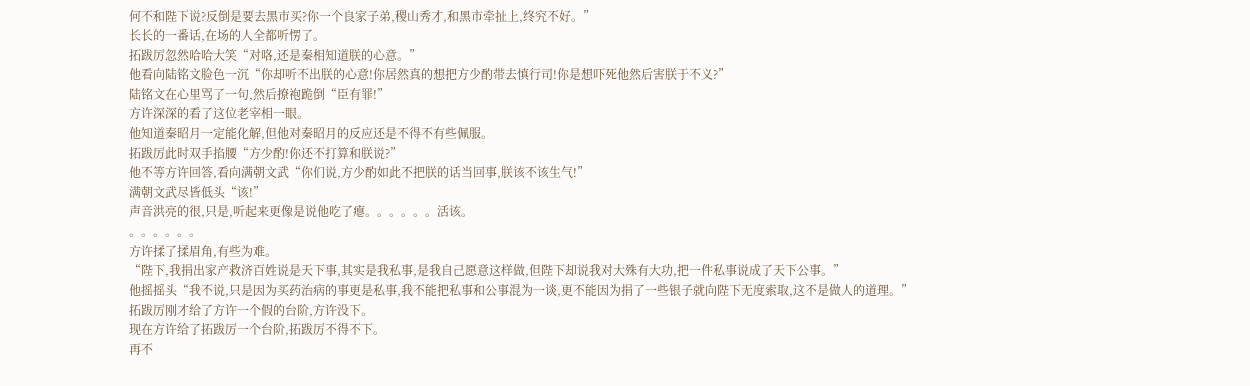何不和陛下说?反倒是要去黑市买?你一个良家子弟,稷山秀才,和黑市牵扯上,终究不好。”
长长的一番话,在场的人全都听愣了。
拓跋厉忽然哈哈大笑“对咯,还是秦相知道朕的心意。”
他看向陆铭文脸色一沉“你却听不出朕的心意!你居然真的想把方少酌带去慎行司!你是想吓死他然后害朕于不义?”
陆铭文在心里骂了一句,然后撩袍跪倒“臣有罪!”
方许深深的看了这位老宰相一眼。
他知道秦昭月一定能化解,但他对秦昭月的反应还是不得不有些佩服。
拓跋厉此时双手掐腰“方少酌!你还不打算和朕说?”
他不等方许回答,看向满朝文武“你们说,方少酌如此不把朕的话当回事,朕该不该生气!”
满朝文武尽皆低头“该!”
声音洪亮的很,只是,听起来更像是说他吃了瘪。。。。。。活该。
。。。。。。
方许揉了揉眉角,有些为难。
“陛下,我捐出家产救济百姓说是天下事,其实是我私事,是我自己愿意这样做,但陛下却说我对大殊有大功,把一件私事说成了天下公事。”
他摇摇头“我不说,只是因为买药治病的事更是私事,我不能把私事和公事混为一谈,更不能因为捐了一些银子就向陛下无度索取,这不是做人的道理。”
拓跋厉刚才给了方许一个假的台阶,方许没下。
现在方许给了拓跋厉一个台阶,拓跋厉不得不下。
再不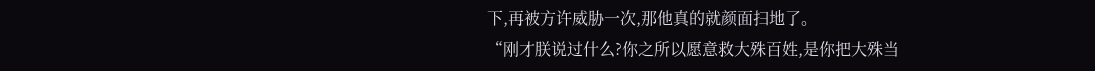下,再被方许威胁一次,那他真的就颜面扫地了。
“刚才朕说过什么?你之所以愿意救大殊百姓,是你把大殊当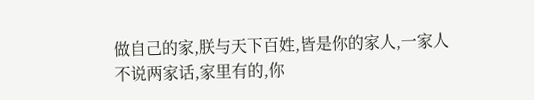做自己的家,朕与天下百姓,皆是你的家人,一家人不说两家话,家里有的,你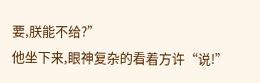要,朕能不给?”
他坐下来,眼神复杂的看着方许“说!”